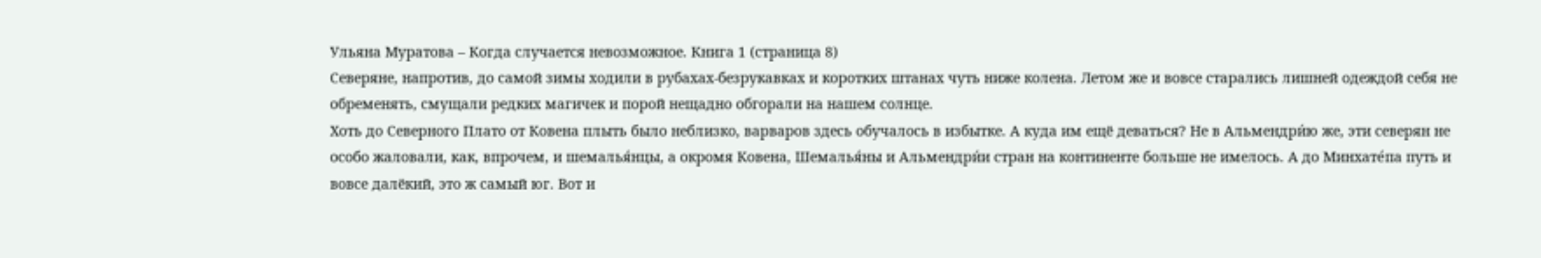Ульяна Муратова – Когда случается невозможное. Книга 1 (страница 8)
Северяне, напротив, до самой зимы ходили в рубахах-безрукавках и коротких штанах чуть ниже колена. Летом же и вовсе старались лишней одеждой себя не обременять, смущали редких магичек и порой нещадно обгорали на нашем солнце.
Хоть до Северного Плато от Ковена плыть было неблизко, варваров здесь обучалось в избытке. А куда им ещё деваться? Не в Альмендри́ю же, эти северян не особо жаловали, как, впрочем, и шемалья́нцы, а окромя Ковена, Шемалья́ны и Альмендри́и стран на континенте больше не имелось. А до Минхате́па путь и вовсе далёкий, это ж самый юг. Вот и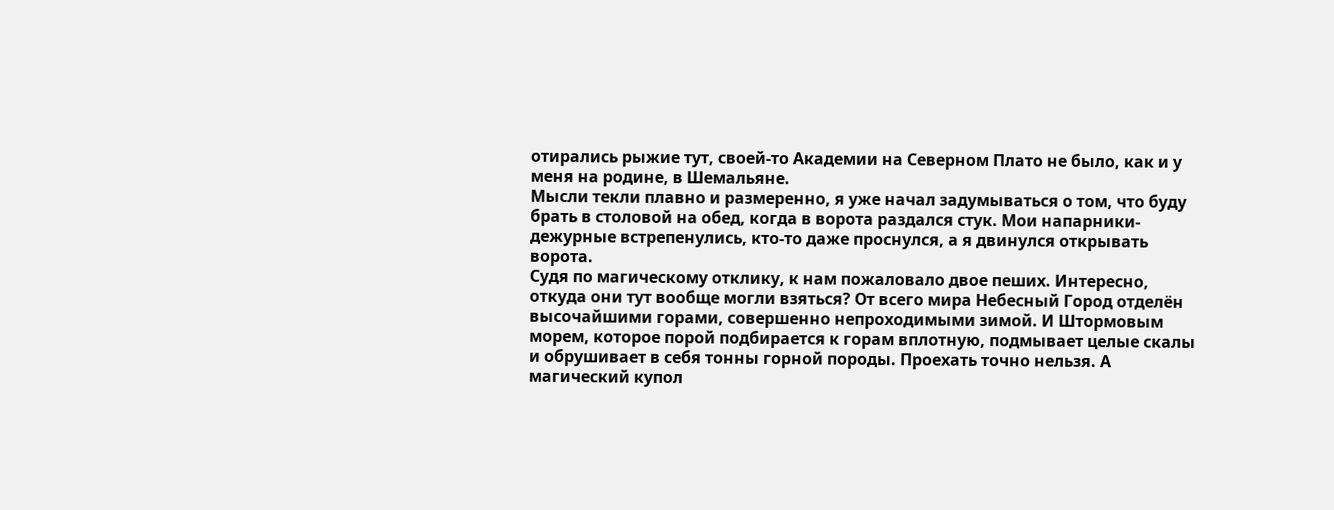отирались рыжие тут, своей-то Академии на Северном Плато не было, как и у меня на родине, в Шемальяне.
Мысли текли плавно и размеренно, я уже начал задумываться о том, что буду брать в столовой на обед, когда в ворота раздался стук. Мои напарники-дежурные встрепенулись, кто-то даже проснулся, а я двинулся открывать ворота.
Судя по магическому отклику, к нам пожаловало двое пеших. Интересно, откуда они тут вообще могли взяться? От всего мира Небесный Город отделён высочайшими горами, совершенно непроходимыми зимой. И Штормовым морем, которое порой подбирается к горам вплотную, подмывает целые скалы и обрушивает в себя тонны горной породы. Проехать точно нельзя. А магический купол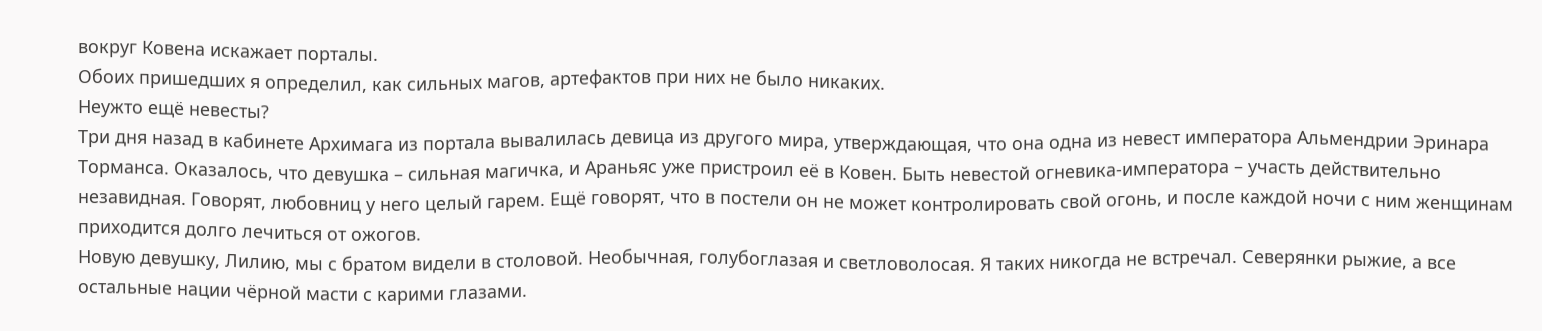вокруг Ковена искажает порталы.
Обоих пришедших я определил, как сильных магов, артефактов при них не было никаких.
Неужто ещё невесты?
Три дня назад в кабинете Архимага из портала вывалилась девица из другого мира, утверждающая, что она одна из невест императора Альмендрии Эринара Торманса. Оказалось, что девушка – сильная магичка, и Араньяс уже пристроил её в Ковен. Быть невестой огневика-императора – участь действительно незавидная. Говорят, любовниц у него целый гарем. Ещё говорят, что в постели он не может контролировать свой огонь, и после каждой ночи с ним женщинам приходится долго лечиться от ожогов.
Новую девушку, Лилию, мы с братом видели в столовой. Необычная, голубоглазая и светловолосая. Я таких никогда не встречал. Северянки рыжие, а все остальные нации чёрной масти с карими глазами.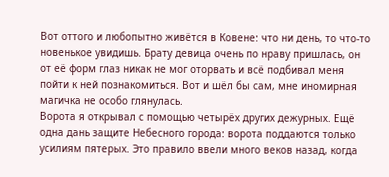Вот оттого и любопытно живётся в Ковене: что ни день, то что-то новенькое увидишь. Брату девица очень по нраву пришлась, он от её форм глаз никак не мог оторвать и всё подбивал меня пойти к ней познакомиться. Вот и шёл бы сам, мне иномирная магичка не особо глянулась.
Ворота я открывал с помощью четырёх других дежурных. Ещё одна дань защите Небесного города: ворота поддаются только усилиям пятерых. Это правило ввели много веков назад, когда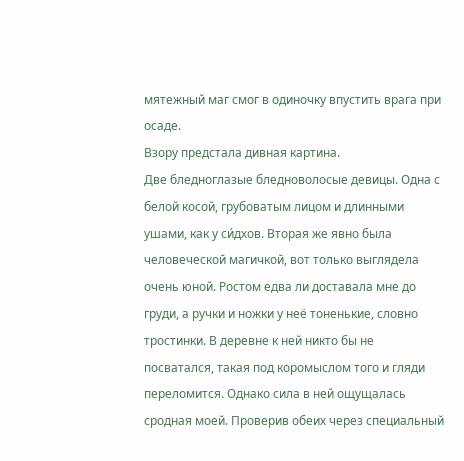мятежный маг смог в одиночку впустить врага при осаде.
Взору предстала дивная картина.
Две бледноглазые бледноволосые девицы. Одна с белой косой, грубоватым лицом и длинными ушами, как у си́дхов. Вторая же явно была человеческой магичкой, вот только выглядела очень юной. Ростом едва ли доставала мне до груди, а ручки и ножки у неё тоненькие, словно тростинки. В деревне к ней никто бы не посватался, такая под коромыслом того и гляди переломится. Однако сила в ней ощущалась сродная моей. Проверив обеих через специальный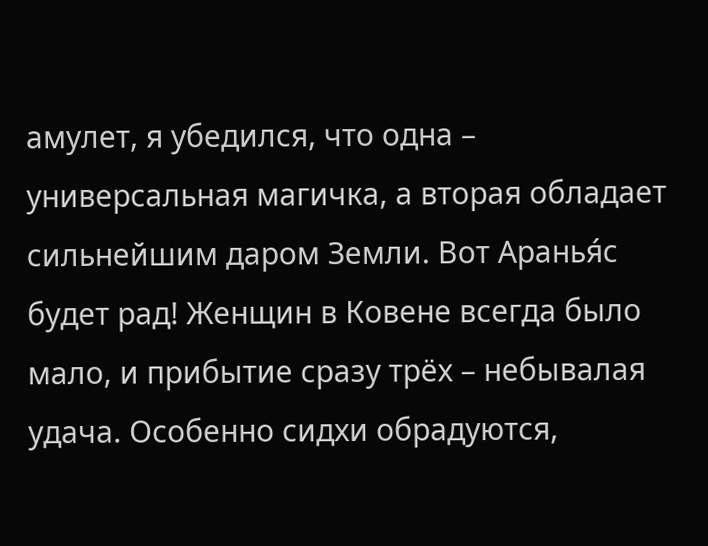амулет, я убедился, что одна – универсальная магичка, а вторая обладает сильнейшим даром Земли. Вот Аранья́с будет рад! Женщин в Ковене всегда было мало, и прибытие сразу трёх – небывалая удача. Особенно сидхи обрадуются,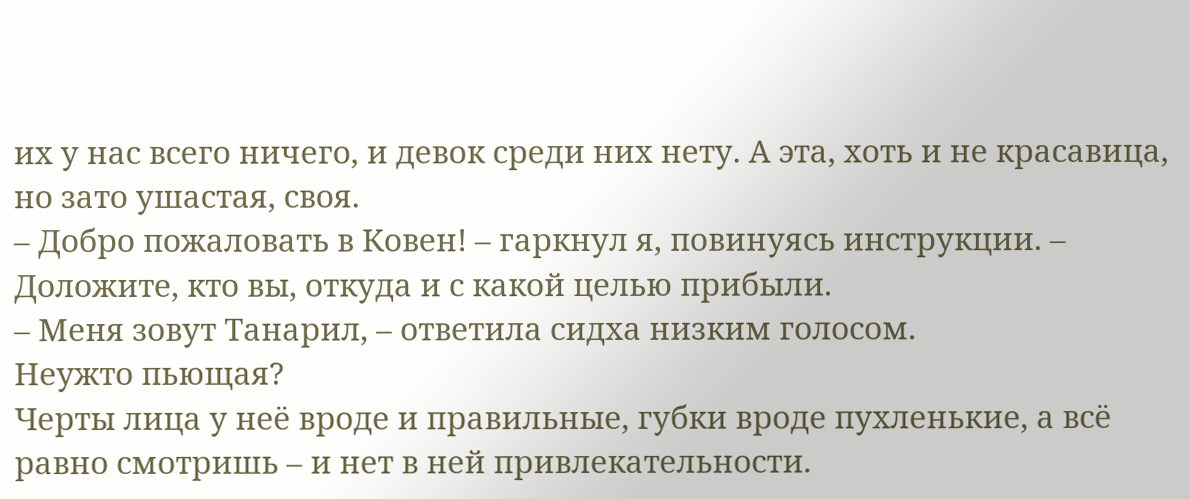их у нас всего ничего, и девок среди них нету. А эта, хоть и не красавица, но зато ушастая, своя.
– Добро пожаловать в Ковен! – гаркнул я, повинуясь инструкции. – Доложите, кто вы, откуда и с какой целью прибыли.
– Меня зовут Танарил, – ответила сидха низким голосом.
Неужто пьющая?
Черты лица у неё вроде и правильные, губки вроде пухленькие, а всё равно смотришь – и нет в ней привлекательности.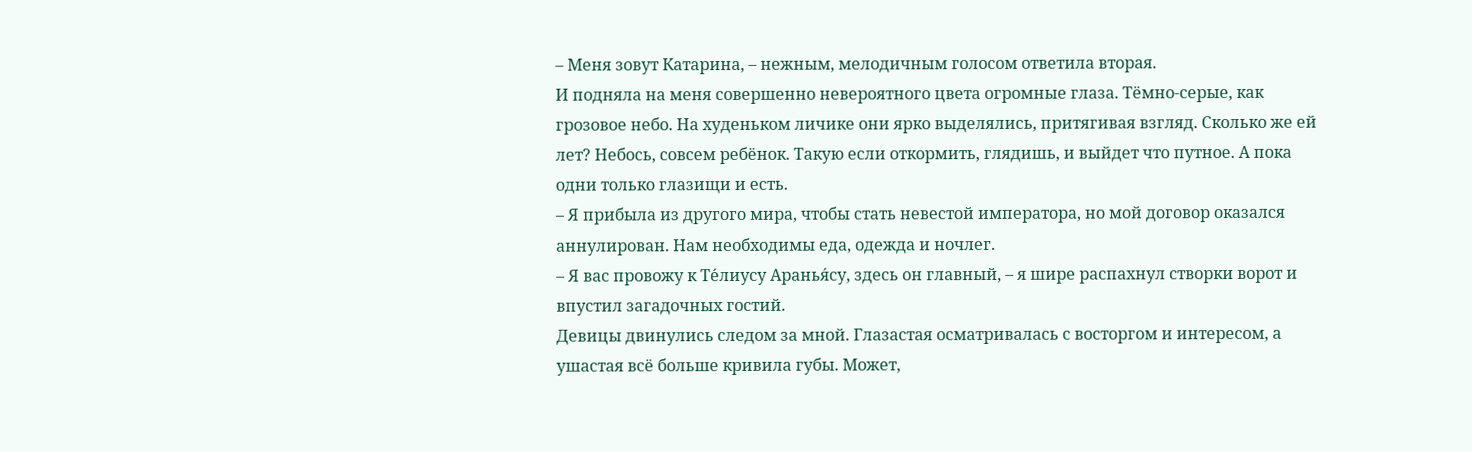– Меня зовут Катарина, – нежным, мелодичным голосом ответила вторая.
И подняла на меня совершенно невероятного цвета огромные глаза. Тёмно-серые, как грозовое небо. На худеньком личике они ярко выделялись, притягивая взгляд. Сколько же ей лет? Небось, совсем ребёнок. Такую если откормить, глядишь, и выйдет что путное. А пока одни только глазищи и есть.
– Я прибыла из другого мира, чтобы стать невестой императора, но мой договор оказался аннулирован. Нам необходимы еда, одежда и ночлег.
– Я вас провожу к Те́лиусу Аранья́су, здесь он главный, – я шире распахнул створки ворот и впустил загадочных гостий.
Девицы двинулись следом за мной. Глазастая осматривалась с восторгом и интересом, а ушастая всё больше кривила губы. Может,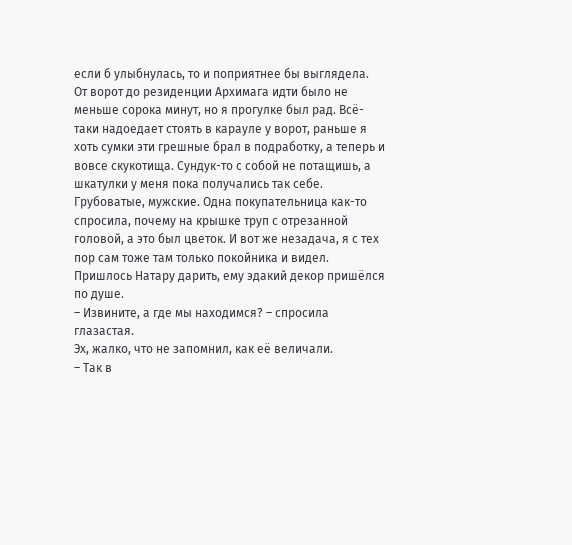если б улыбнулась, то и поприятнее бы выглядела.
От ворот до резиденции Архимага идти было не меньше сорока минут, но я прогулке был рад. Всё-таки надоедает стоять в карауле у ворот, раньше я хоть сумки эти грешные брал в подработку, а теперь и вовсе скукотища. Сундук-то с собой не потащишь, а шкатулки у меня пока получались так себе. Грубоватые, мужские. Одна покупательница как-то спросила, почему на крышке труп с отрезанной головой, а это был цветок. И вот же незадача, я с тех пор сам тоже там только покойника и видел. Пришлось Натару дарить, ему эдакий декор пришёлся по душе.
– Извините, а где мы находимся? – спросила глазастая.
Эх, жалко, что не запомнил, как её величали.
– Так в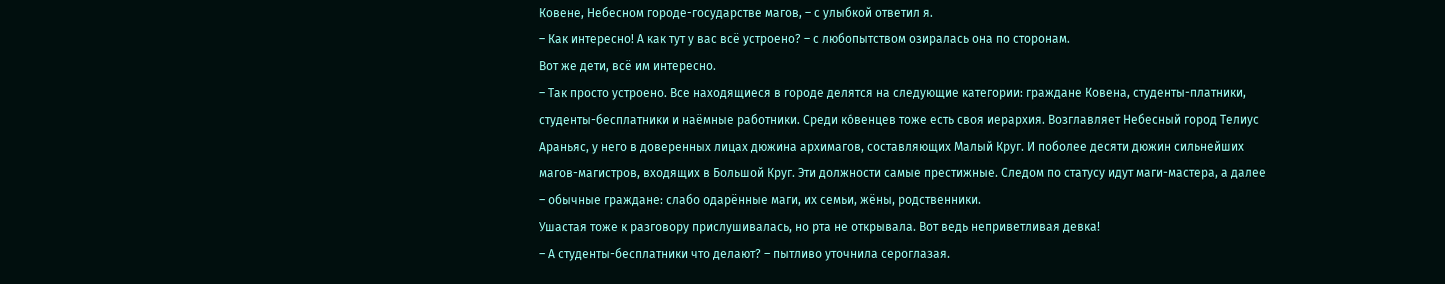Ковене, Небесном городе-государстве магов, – с улыбкой ответил я.
– Как интересно! А как тут у вас всё устроено? – с любопытством озиралась она по сторонам.
Вот же дети, всё им интересно.
– Так просто устроено. Все находящиеся в городе делятся на следующие категории: граждане Ковена, студенты-платники, студенты-бесплатники и наёмные работники. Среди ко́венцев тоже есть своя иерархия. Возглавляет Небесный город Телиус Араньяс, у него в доверенных лицах дюжина архимагов, составляющих Малый Круг. И поболее десяти дюжин сильнейших магов-магистров, входящих в Большой Круг. Эти должности самые престижные. Следом по статусу идут маги-мастера, а далее – обычные граждане: слабо одарённые маги, их семьи, жёны, родственники.
Ушастая тоже к разговору прислушивалась, но рта не открывала. Вот ведь неприветливая девка!
– А студенты-бесплатники что делают? – пытливо уточнила сероглазая.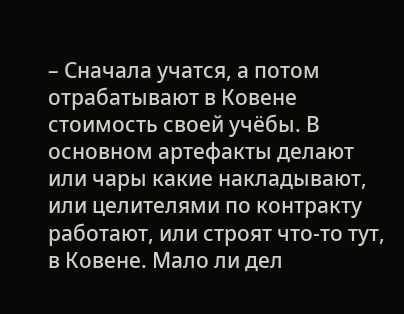– Сначала учатся, а потом отрабатывают в Ковене стоимость своей учёбы. В основном артефакты делают или чары какие накладывают, или целителями по контракту работают, или строят что-то тут, в Ковене. Мало ли дел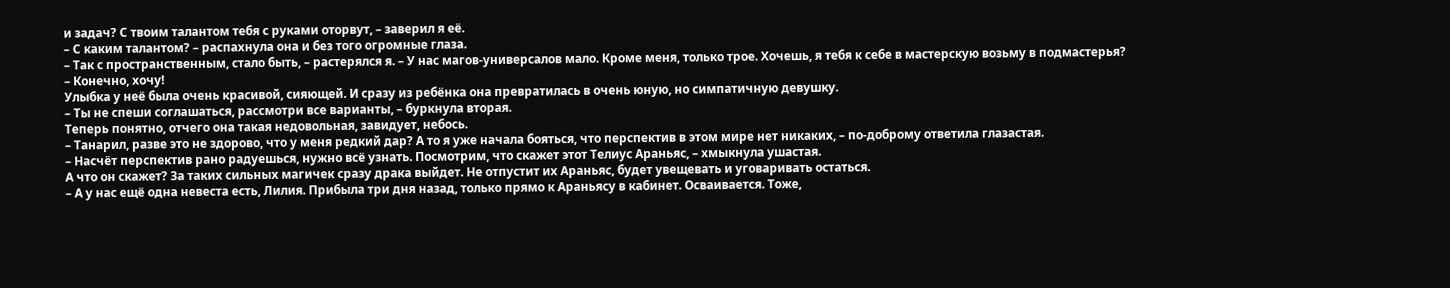и задач? С твоим талантом тебя с руками оторвут, – заверил я её.
– С каким талантом? – распахнула она и без того огромные глаза.
– Так с пространственным, стало быть, – растерялся я. – У нас магов-универсалов мало. Кроме меня, только трое. Хочешь, я тебя к себе в мастерскую возьму в подмастерья?
– Конечно, хочу!
Улыбка у неё была очень красивой, сияющей. И сразу из ребёнка она превратилась в очень юную, но симпатичную девушку.
– Ты не спеши соглашаться, рассмотри все варианты, – буркнула вторая.
Теперь понятно, отчего она такая недовольная, завидует, небось.
– Танарил, разве это не здорово, что у меня редкий дар? А то я уже начала бояться, что перспектив в этом мире нет никаких, – по-доброму ответила глазастая.
– Насчёт перспектив рано радуешься, нужно всё узнать. Посмотрим, что скажет этот Телиус Араньяс, – хмыкнула ушастая.
А что он скажет? За таких сильных магичек сразу драка выйдет. Не отпустит их Араньяс, будет увещевать и уговаривать остаться.
– А у нас ещё одна невеста есть, Лилия. Прибыла три дня назад, только прямо к Араньясу в кабинет. Осваивается. Тоже,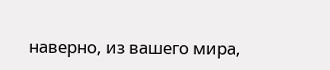наверно, из вашего мира,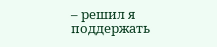– решил я поддержать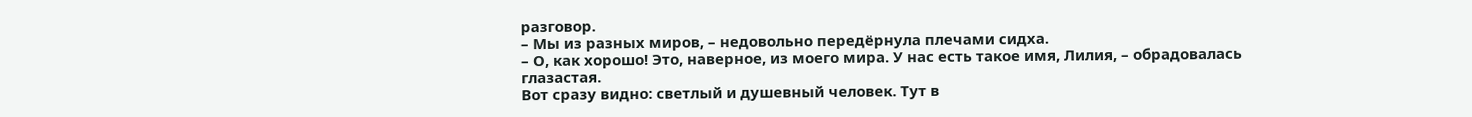разговор.
– Мы из разных миров, – недовольно передёрнула плечами сидха.
– О, как хорошо! Это, наверное, из моего мира. У нас есть такое имя, Лилия, – обрадовалась глазастая.
Вот сразу видно: светлый и душевный человек. Тут в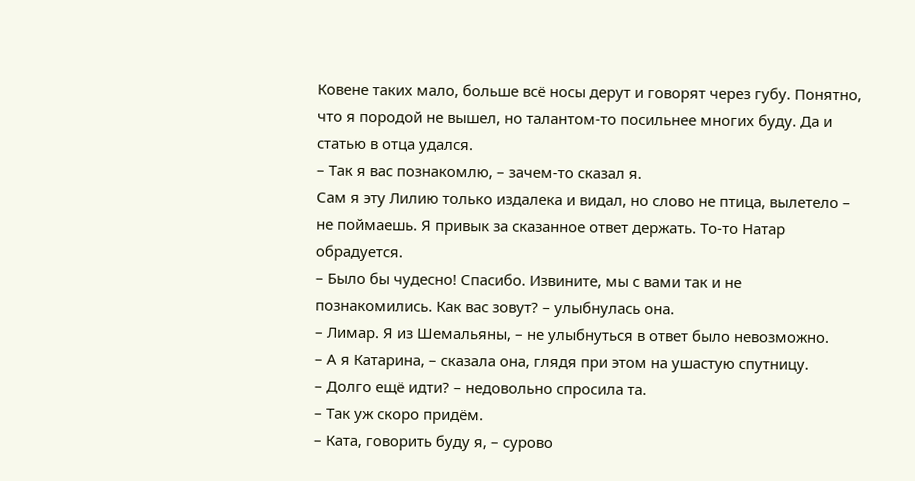Ковене таких мало, больше всё носы дерут и говорят через губу. Понятно, что я породой не вышел, но талантом-то посильнее многих буду. Да и статью в отца удался.
– Так я вас познакомлю, – зачем-то сказал я.
Сам я эту Лилию только издалека и видал, но слово не птица, вылетело – не поймаешь. Я привык за сказанное ответ держать. То-то Натар обрадуется.
– Было бы чудесно! Спасибо. Извините, мы с вами так и не познакомились. Как вас зовут? – улыбнулась она.
– Лимар. Я из Шемальяны, – не улыбнуться в ответ было невозможно.
– А я Катарина, – сказала она, глядя при этом на ушастую спутницу.
– Долго ещё идти? – недовольно спросила та.
– Так уж скоро придём.
– Ката, говорить буду я, – сурово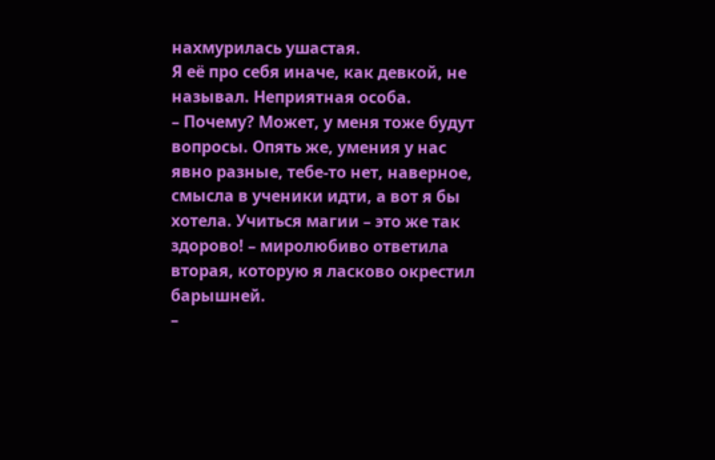нахмурилась ушастая.
Я её про себя иначе, как девкой, не называл. Неприятная особа.
– Почему? Может, у меня тоже будут вопросы. Опять же, умения у нас явно разные, тебе-то нет, наверное, смысла в ученики идти, а вот я бы хотела. Учиться магии – это же так здорово! – миролюбиво ответила вторая, которую я ласково окрестил барышней.
–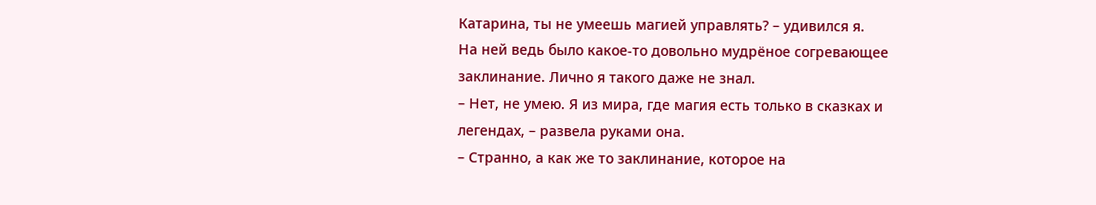Катарина, ты не умеешь магией управлять? – удивился я.
На ней ведь было какое-то довольно мудрёное согревающее заклинание. Лично я такого даже не знал.
– Нет, не умею. Я из мира, где магия есть только в сказках и легендах, – развела руками она.
– Странно, а как же то заклинание, которое на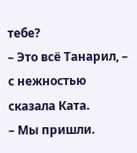тебе?
– Это всё Танарил, – с нежностью сказала Ката.
– Мы пришли.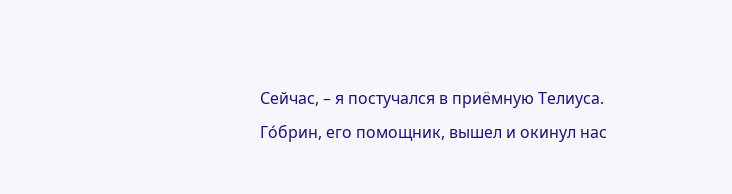Сейчас, – я постучался в приёмную Телиуса.
Го́брин, его помощник, вышел и окинул нас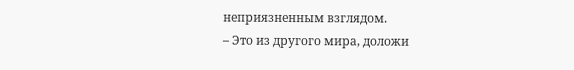неприязненным взглядом.
– Это из другого мира, доложи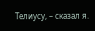Телиусу, – сказал я.